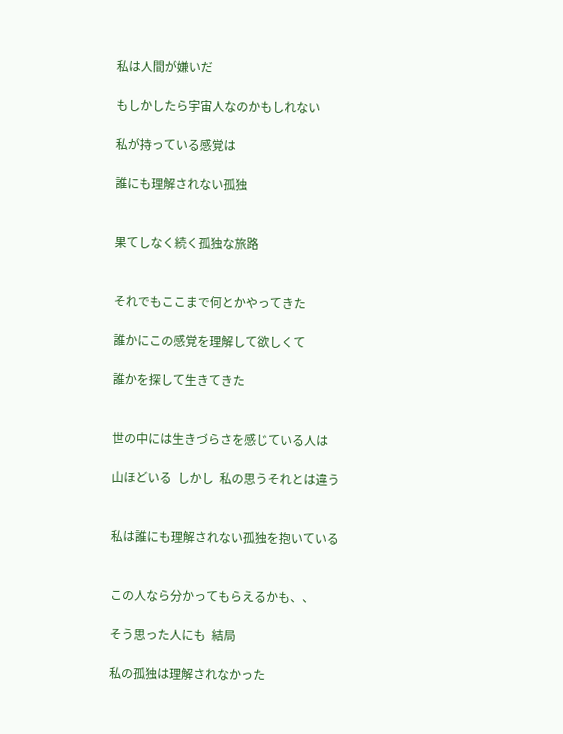私は人間が嫌いだ

もしかしたら宇宙人なのかもしれない

私が持っている感覚は

誰にも理解されない孤独


果てしなく続く孤独な旅路


それでもここまで何とかやってきた

誰かにこの感覚を理解して欲しくて

誰かを探して生きてきた


世の中には生きづらさを感じている人は

山ほどいる  しかし  私の思うそれとは違う


私は誰にも理解されない孤独を抱いている


この人なら分かってもらえるかも、、

そう思った人にも  結局

私の孤独は理解されなかった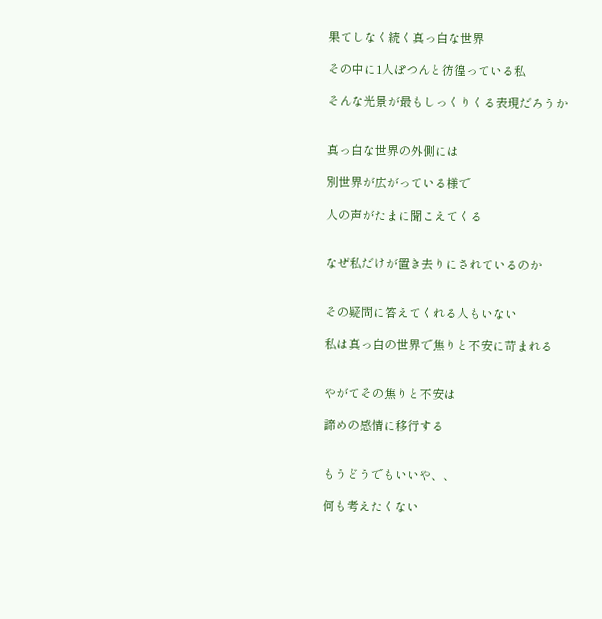果てしなく続く真っ白な世界

その中に1人ぽつんと彷徨っている私

そんな光景が最もしっくりくる表現だろうか


真っ白な世界の外側には

別世界が広がっている様で

人の声がたまに聞こえてくる


なぜ私だけが置き去りにされているのか


その疑問に答えてくれる人もいない

私は真っ白の世界で焦りと不安に苛まれる


やがてその焦りと不安は

諦めの感情に移行する


もうどうでもいいや、、

何も考えたくない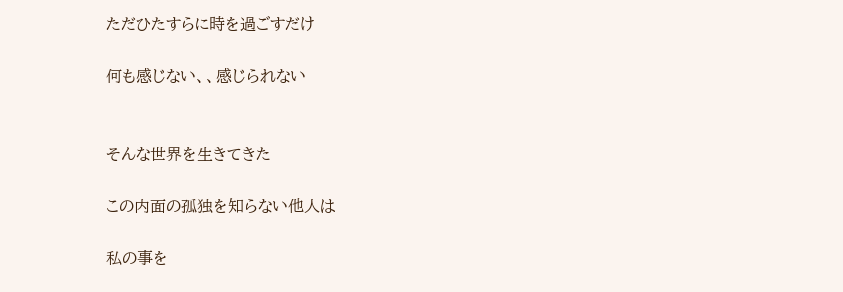ただひたすらに時を過ごすだけ

何も感じない、、感じられない


そんな世界を生きてきた

この内面の孤独を知らない他人は

私の事を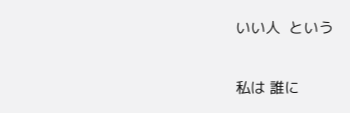いい人  という


私は 誰に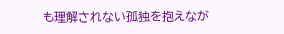も理解されない孤独を抱えなが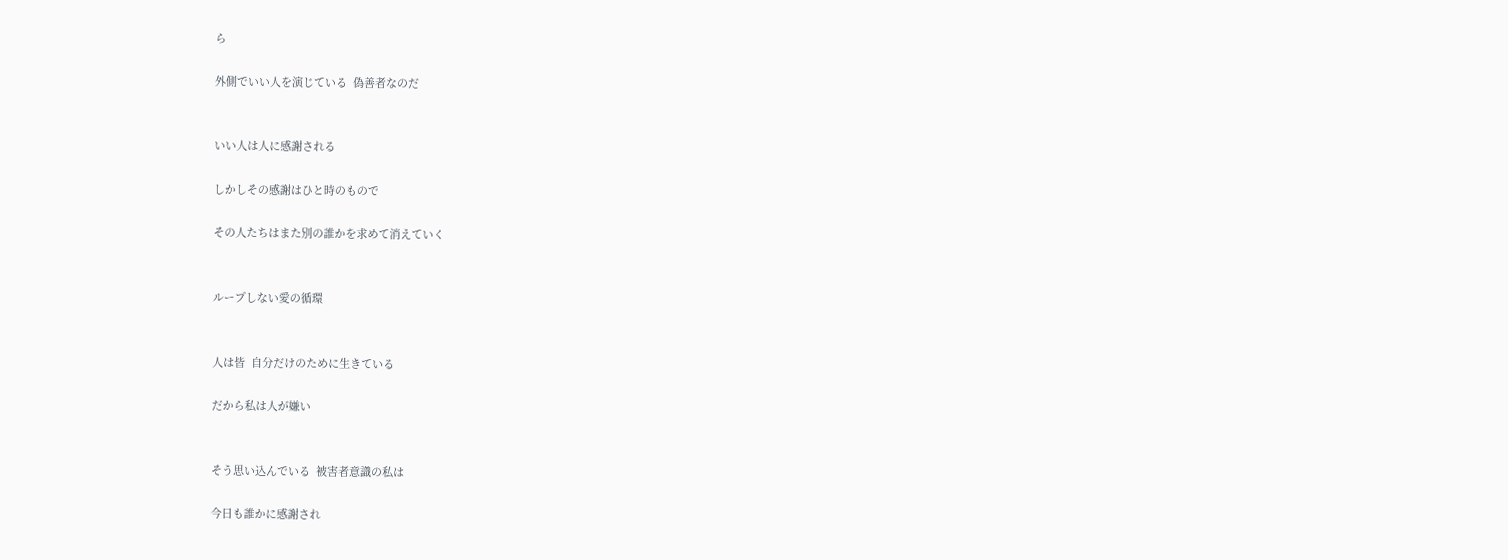ら

外側でいい人を演じている  偽善者なのだ


いい人は人に感謝される

しかしその感謝はひと時のもので

その人たちはまた別の誰かを求めて消えていく


ループしない愛の循環


人は皆  自分だけのために生きている

だから私は人が嫌い


そう思い込んでいる  被害者意識の私は

今日も誰かに感謝され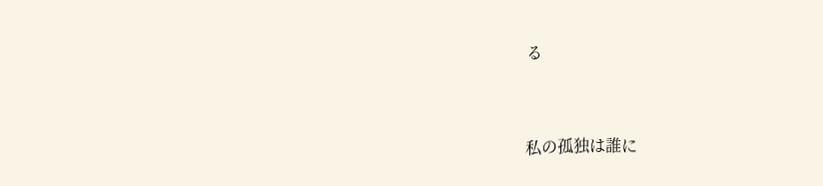る


私の孤独は誰に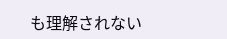も理解されない